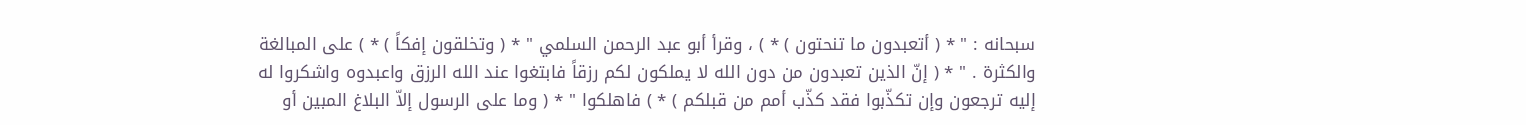سبحانه : " * ( أتعبدون ما تنحتون ) * ) ، وقرأ أبو عبد الرحمن السلمي " * ( وتخلقون إفكاً ) * ) على المبالغة والكثرة . " * ( إنّ الذين تعبدون من دون الله لا يملكون لكم رزقاً فابتغوا عند الله الرزق واعبدوه واشكروا له إليه ترجعون وإن تكذّبوا فقد كذّب أمم من قبلكم ) * ) فاهلكوا " * ( وما على الرسول إلاّ البلاغ المبين أو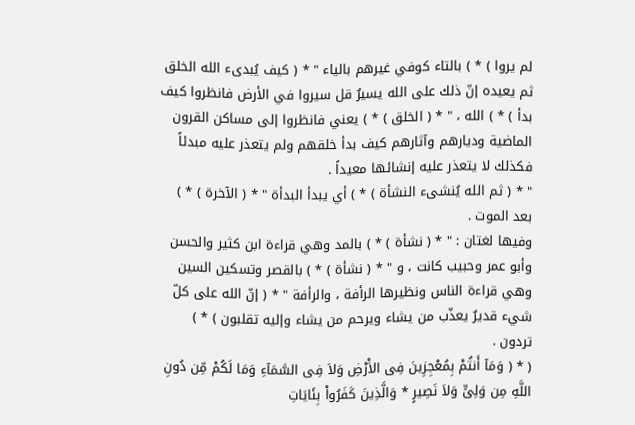لم يروا ) * ) بالتاء كوفي غيرهم بالياء " * ( كيف يُبدىء الله الخلق ثم يعيده إنّ ذلك على الله يسيرٌ قل سيروا في الأرض فانظروا كيف بدأ ) * ) الله ، " * ( الخلق ) * ) يعني فانظروا إلى مساكن القرون الماضية وديارهم وآثارهم كيف بدأ خلقهم ولم يتعذر عليه مبدئاً فكذلك لا يتعذر عليه إنشائها معيداً .
" * ( ثم الله يُنشىء النشأة ) * ) أي يبدأ البدأة " * ( الآخرة ) * ) بعد الموت .
وفيها لغتان : " * ( نشأة ) * ) بالمد وهي قراءة ابن كثير والحسن وأبو عمر وحبيب كانت ، و " * ( نشأة ) * ) بالقصر وتسكين السين وهي قراءة الناس ونظيرها الرأفة ، والرأفة " * ( إنّ الله على كلّ شيء قديرٌ يعذّب من يشاء ويرحم من يشاء وإليه تقلبون ) * ) تردون .
( * ( وَمَآ أَنتُمْ بِمُعْجِزِينَ فِى الاَْرْضِ وَلاَ فِى السَّمَآءِ وَمَا لَكُمْ مِّن دُونِ اللَّهِ مِن وَلِىٍّ وَلاَ نَصِيرٍ * وَالَّذِينَ كَفَرُواْ بِئَايَاتِ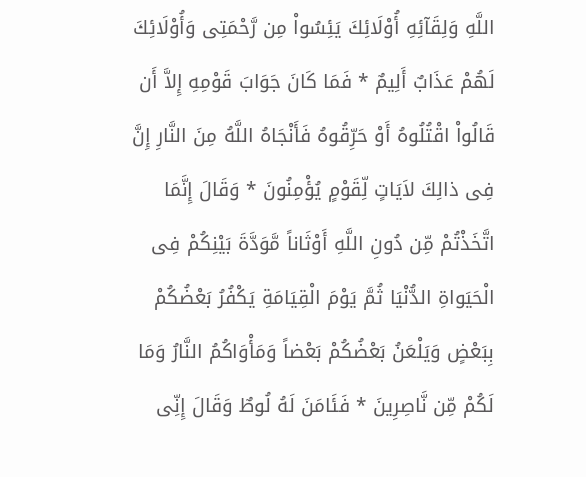اللَّهِ وَلِقَآئِهِ أُوْلَائِكَ يَئِسُواْ مِن رَّحْمَتِى وَأُوْلَائِكَ لَهُمْ عَذَابٌ أَلِيمٌ * فَمَا كَانَ جَوَابَ قَوْمِهِ إِلاَّ أَن قَالُواْ اقْتُلُوهُ أَوْ حَرِّقُوهُ فَأَنْجَاهُ اللَّهُ مِنَ النَّارِ إِنَّ فِى ذالِكَ لاَيَاتٍ لِّقَوْمٍ يُؤْمِنُونَ * وَقَالَ إِنَّمَا اتَّخَذْتُمْ مِّن دُونِ اللَّهِ أَوْثَاناً مَّوَدَّةَ بَيْنِكُمْ فِى الْحَيَواةِ الدُّنْيَا ثُمَّ يَوْمَ الْقِيَامَةِ يَكْفُرُ بَعْضُكُمْ بِبَعْضٍ وَيَلْعَنُ بَعْضُكُمْ بَعْضاً وَمَأْوَاكُمُ النَّارُ وَمَا لَكُمْ مِّن نَّاصِرِينَ * فَئَامَنَ لَهُ لُوطٌ وَقَالَ إِنِّى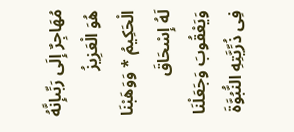مُهَاجِرٌ إِلَى رَبِّىإِنَّهُ هُوَ الْعَزِيزُ الْحَكِيمُ * وَوَهَبْنَا لَهُ إِسْحَاقَ وَيَعْقُوبَ وَجَعَلْنَا فِى ذُرِّيَّتِهِ النُّبُوَّةَ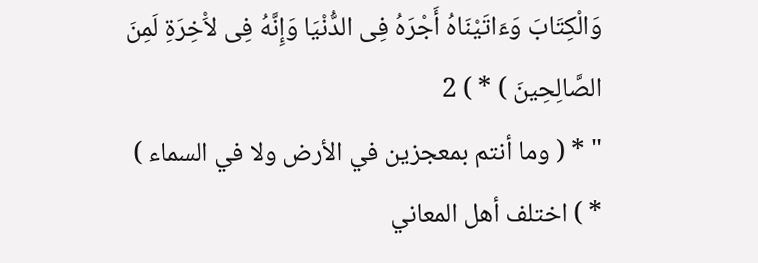وَالْكِتَابَ وَءَاتَيْنَاهُ أَجْرَهُ فِى الدُّنْيَا وَإِنَّهُ فِى لاَْخِرَةِ لَمِنَ الصَّالِحِينَ ) * ) 2
" * ( وما أنتم بمعجزين في الأرض ولا في السماء ) * ) اختلف أهل المعاني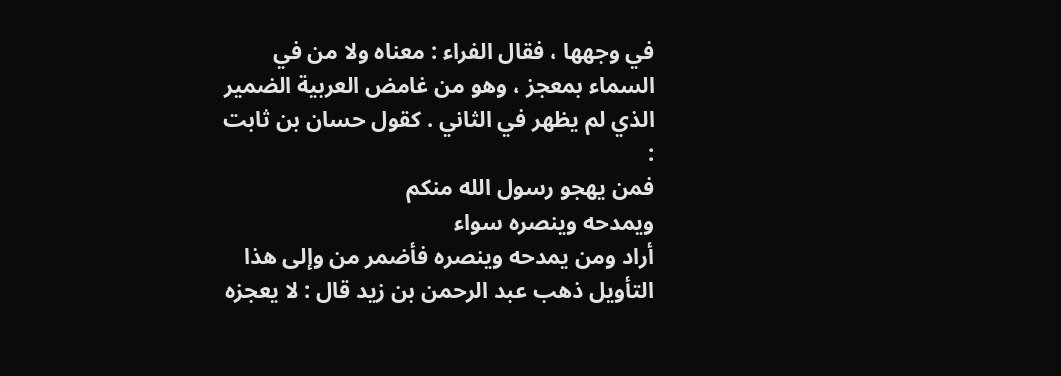في وجهها ، فقال الفراء : معناه ولا من في السماء بمعجز ، وهو من غامض العربية الضمير الذي لم يظهر في الثاني . كقول حسان بن ثابت :
فمن يهجو رسول الله منكم
ويمدحه وينصره سواء
أراد ومن يمدحه وينصره فأضمر من وإلى هذا التأويل ذهب عبد الرحمن بن زيد قال : لا يعجزه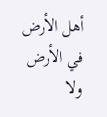أهل الأرض في الأرض ولا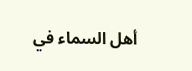أهل السماء في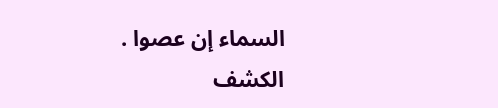السماء إن عصوا .
الكشف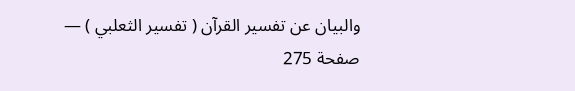والبيان عن تفسير القرآن ( تفسير الثعلبي ) — صفحة 275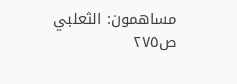مساهمون: الثعلبي
ص٢٧٥